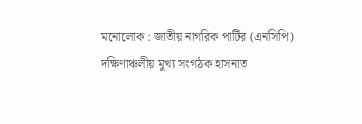মনোলোক : জাতীয় নাগরিক পার্টির (এনসিপি) দক্ষিণাঞ্চলীয় মুখ্য সংগঠক হাসনাত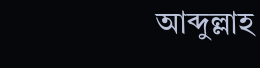আব্দুল্লাহ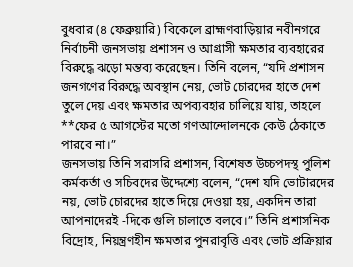বুধবার (৪ ফেব্রুয়ারি) বিকেলে ব্রাহ্মণবাড়িয়ার নবীনগরে নির্বাচনী জনসভায় প্রশাসন ও আগ্রাসী ক্ষমতার ব্যবহারের বিরুদ্ধে ঝড়ো মন্তব্য করেছেন। তিনি বলেন, “যদি প্রশাসন জনগণের বিরুদ্ধে অবস্থান নেয়, ভোট চোরদের হাতে দেশ তুলে দেয় এবং ক্ষমতার অপব্যবহার চালিয়ে যায়, তাহলে **ফের ৫ আগস্টের মতো গণআন্দোলনকে কেউ ঠেকাতে পারবে না।”
জনসভায় তিনি সরাসরি প্রশাসন, বিশেষত উচ্চপদস্থ পুলিশ কর্মকর্তা ও সচিবদের উদ্দেশ্যে বলেন, “দেশ যদি ভোটারদের নয়, ভোট চোরদের হাতে দিয়ে দেওয়া হয়, একদিন তারা আপনাদেরই -দিকে গুলি চালাতে বলবে।” তিনি প্রশাসনিক বিদ্রোহ, নিয়ন্ত্রণহীন ক্ষমতার পুনরাবৃত্তি এবং ভোট প্রক্রিয়ার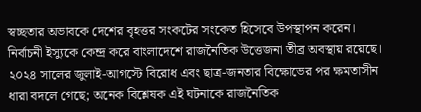স্বচ্ছতার অভাবকে দেশের বৃহত্তর সংকটের সংকেত হিসেবে উপস্থাপন করেন।
নির্বাচনী ইস্যুকে কেন্দ্র করে বাংলাদেশে রাজনৈতিক উত্তেজনা তীব্র অবস্থায় রয়েছে। ২০২৪ সালের জুলাই-আগস্টে বিরোধ এবং ছাত্র-জনতার বিক্ষোভের পর ক্ষমতাসীন ধারা বদলে গেছে; অনেক বিশ্লেষক এই ঘটনাকে রাজনৈতিক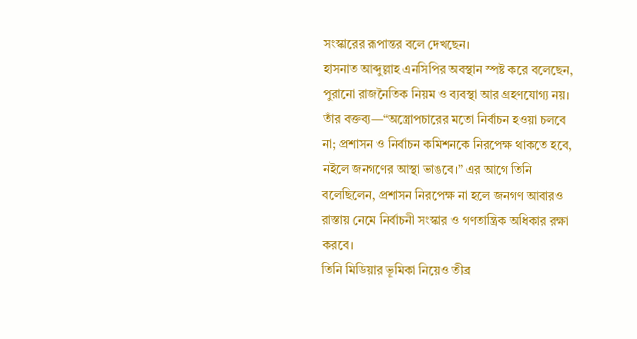সংস্কারের রূপান্তর বলে দেখছেন।
হাসনাত আব্দুল্লাহ এনসিপির অবস্থান স্পষ্ট করে বলেছেন, পুরানো রাজনৈতিক নিয়ম ও ব্যবস্থা আর গ্রহণযোগ্য নয়। তাঁর বক্তব্য—“অস্ত্রোপচারের মতো নির্বাচন হওয়া চলবে না; প্রশাসন ও নির্বাচন কমিশনকে নিরপেক্ষ থাকতে হবে, নইলে জনগণের আস্থা ভাঙবে।” এর আগে তিনি বলেছিলেন, প্রশাসন নিরপেক্ষ না হলে জনগণ আবারও রাস্তায় নেমে নির্বাচনী সংস্কার ও গণতান্ত্রিক অধিকার রক্ষা করবে।
তিনি মিডিয়ার ভূমিকা নিয়েও তীব্র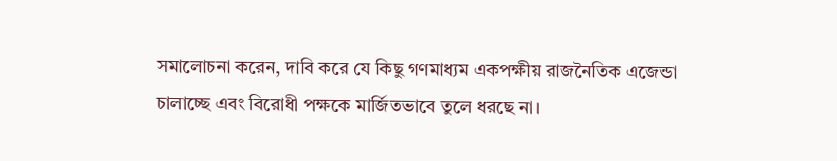সমালোচনা করেন, দাবি করে যে কিছু গণমাধ্যম একপক্ষীয় রাজনৈতিক এজেন্ডা চালাচ্ছে এবং বিরোধী পক্ষকে মার্জিতভাবে তুলে ধরছে না।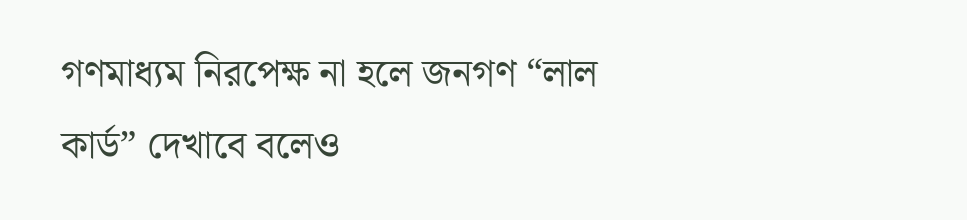গণমাধ্যম নিরপেক্ষ না হলে জনগণ “লাল কার্ড” দেখাবে বলেও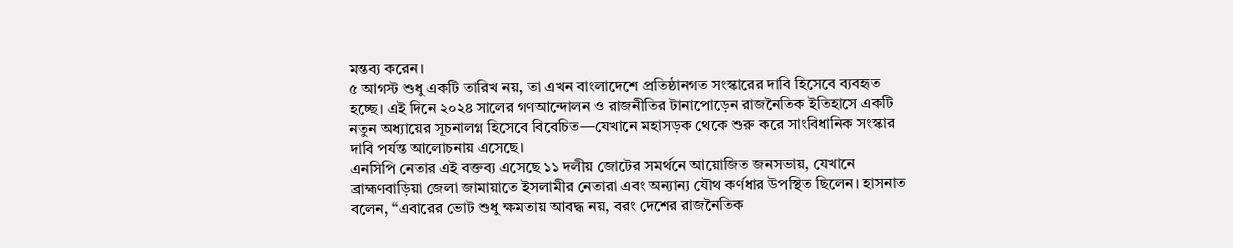মন্তব্য করেন।
৫ আগস্ট শুধু একটি তারিখ নয়, তা এখন বাংলাদেশে প্রতিষ্ঠানগত সংস্কারের দাবি হিসেবে ব্যবহৃত হচ্ছে। এই দিনে ২০২৪ সালের গণআন্দোলন ও রাজনীতির টানাপোড়েন রাজনৈতিক ইতিহাসে একটি নতুন অধ্যায়ের সূচনালগ্ন হিসেবে বিবেচিত—যেখানে মহাসড়ক থেকে শুরু করে সাংবিধানিক সংস্কার দাবি পর্যন্ত আলোচনায় এসেছে।
এনসিপি নেতার এই বক্তব্য এসেছে ১১ দলীয় জোটের সমর্থনে আয়োজিত জনসভায়, যেখানে ব্রাহ্মণবাড়িয়া জেলা জামায়াতে ইসলামীর নেতারা এবং অন্যান্য যৌথ কর্ণধার উপস্থিত ছিলেন। হাসনাত বলেন, “এবারের ভোট শুধু ক্ষমতায় আবদ্ধ নয়, বরং দেশের রাজনৈতিক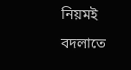নিয়মই বদলাতে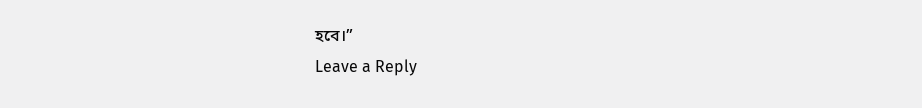হবে।”
Leave a Reply